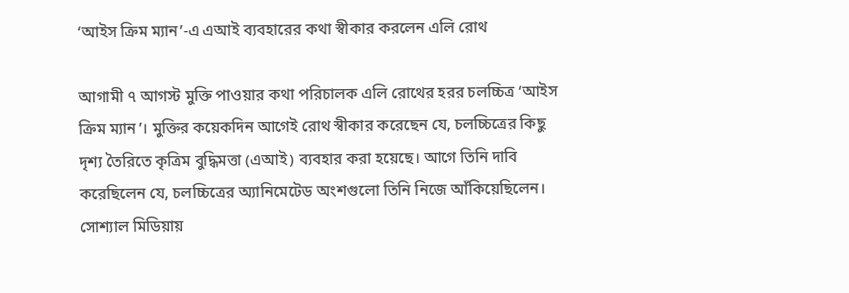‘আইস ক্রিম ম্যান’-এ এআই ব্যবহারের কথা স্বীকার করলেন এলি রোথ

আগামী ৭ আগস্ট মুক্তি পাওয়ার কথা পরিচালক এলি রোথের হরর চলচ্চিত্র ‘আইস ক্রিম ম্যান’। মুক্তির কয়েকদিন আগেই রোথ স্বীকার করেছেন যে, চলচ্চিত্রের কিছু দৃশ্য তৈরিতে কৃত্রিম বুদ্ধিমত্তা (এআই) ব্যবহার করা হয়েছে। আগে তিনি দাবি করেছিলেন যে, চলচ্চিত্রের অ্যানিমেটেড অংশগুলো তিনি নিজে আঁকিয়েছিলেন।
সোশ্যাল মিডিয়ায়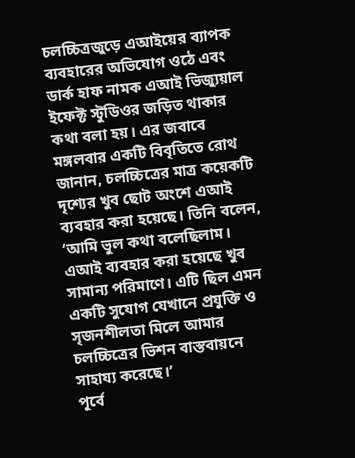চলচ্চিত্রজুড়ে এআইয়ের ব্যাপক ব্যবহারের অভিযোগ ওঠে এবং ডার্ক হাফ নামক এআই ভিজ্যুয়াল ইফেক্ট স্টুডিওর জড়িত থাকার কথা বলা হয়। এর জবাবে মঙ্গলবার একটি বিবৃতিতে রোথ জানান, চলচ্চিত্রের মাত্র কয়েকটি দৃশ্যের খুব ছোট অংশে এআই ব্যবহার করা হয়েছে। তিনি বলেন, ‘আমি ভুল কথা বলেছিলাম। এআই ব্যবহার করা হয়েছে খুব সামান্য পরিমাণে। এটি ছিল এমন একটি সুযোগ যেখানে প্রযুক্তি ও সৃজনশীলতা মিলে আমার চলচ্চিত্রের ভিশন বাস্তবায়নে সাহায্য করেছে।’
পূর্বে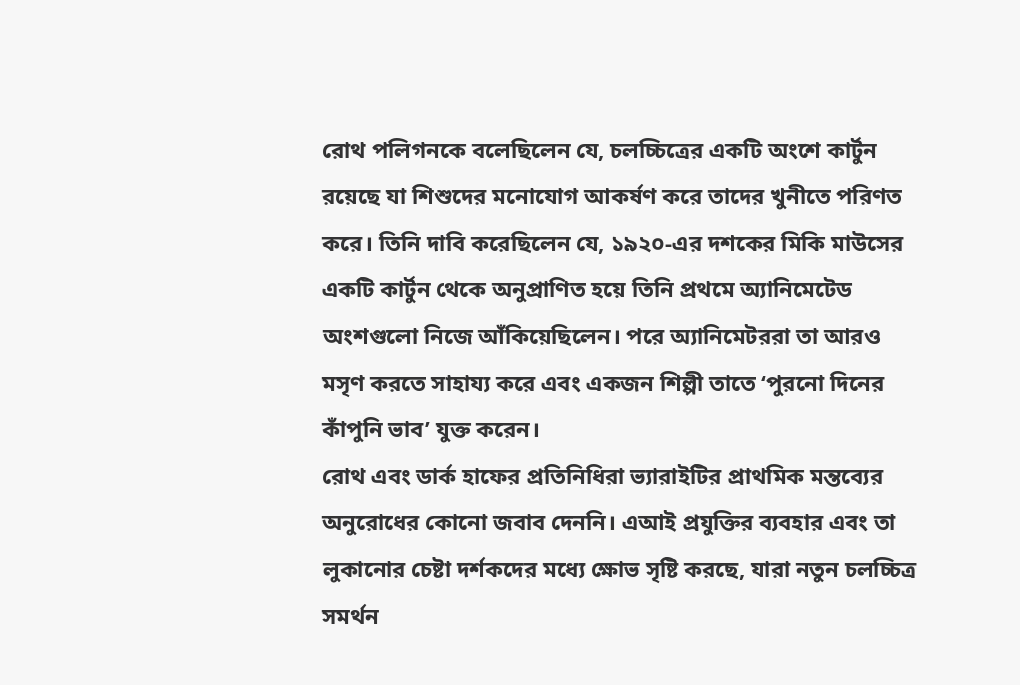রোথ পলিগনকে বলেছিলেন যে, চলচ্চিত্রের একটি অংশে কার্টুন রয়েছে যা শিশুদের মনোযোগ আকর্ষণ করে তাদের খুনীতে পরিণত করে। তিনি দাবি করেছিলেন যে, ১৯২০-এর দশকের মিকি মাউসের একটি কার্টুন থেকে অনুপ্রাণিত হয়ে তিনি প্রথমে অ্যানিমেটেড অংশগুলো নিজে আঁকিয়েছিলেন। পরে অ্যানিমেটররা তা আরও মসৃণ করতে সাহায্য করে এবং একজন শিল্পী তাতে ‘পুরনো দিনের কাঁপুনি ভাব’ যুক্ত করেন।
রোথ এবং ডার্ক হাফের প্রতিনিধিরা ভ্যারাইটির প্রাথমিক মন্তব্যের অনুরোধের কোনো জবাব দেননি। এআই প্রযুক্তির ব্যবহার এবং তা লুকানোর চেষ্টা দর্শকদের মধ্যে ক্ষোভ সৃষ্টি করছে, যারা নতুন চলচ্চিত্র সমর্থন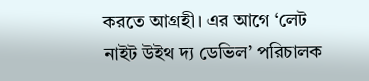করতে আগ্রহী। এর আগে ‘লেট নাইট উইথ দ্য ডেভিল’ পরিচালক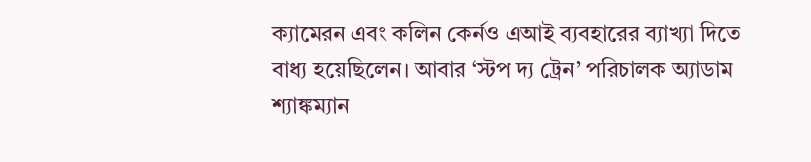ক্যামেরন এবং কলিন কের্নও এআই ব্যবহারের ব্যাখ্যা দিতে বাধ্য হয়েছিলেন। আবার ‘স্টপ দ্য ট্রেন’ পরিচালক অ্যাডাম শ্যাঙ্কম্যান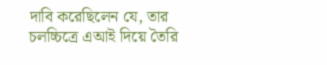দাবি করেছিলেন যে, তার চলচ্চিত্রে এআই দিয়ে তৈরি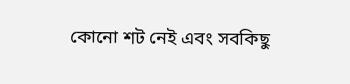কোনো শট নেই এবং সবকিছু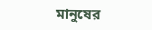মানুষের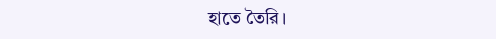হাতে তৈরি।